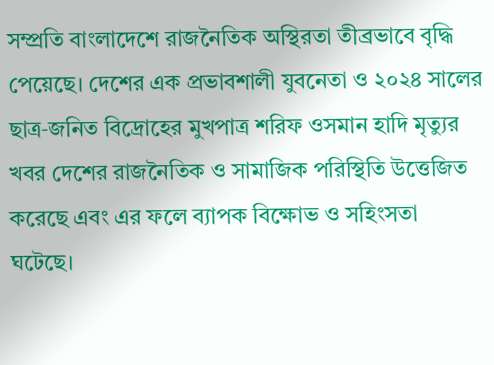সম্প্রতি বাংলাদেশে রাজনৈতিক অস্থিরতা তীব্রভাবে বৃদ্ধি পেয়েছে। দেশের এক প্রভাবশালী যুবনেতা ও ২০২৪ সালের ছাত্র‑জনিত বিদ্রোহের মুখপাত্র শরিফ ওসমান হাদি মৃত্যুর খবর দেশের রাজনৈতিক ও সামাজিক পরিস্থিতি উত্তেজিত করেছে এবং এর ফলে ব্যাপক বিক্ষোভ ও সহিংসতা ঘটেছে।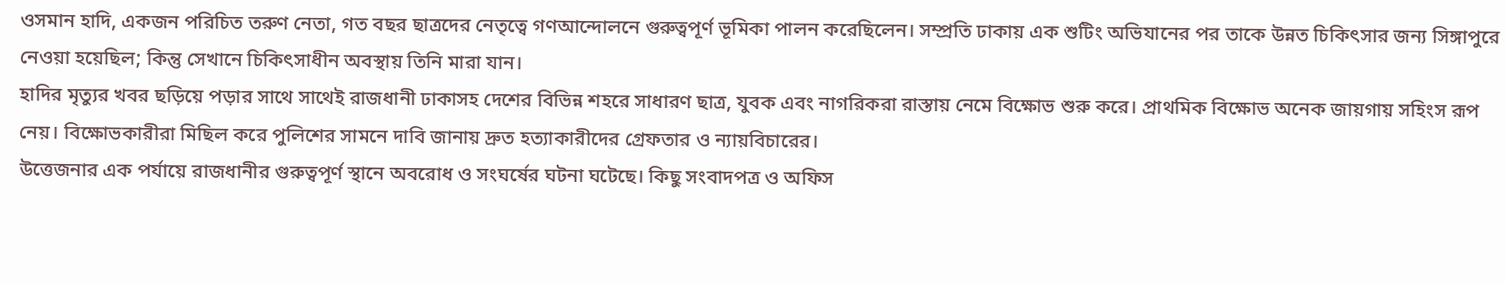ওসমান হাদি, একজন পরিচিত তরুণ নেতা, গত বছর ছাত্রদের নেতৃত্বে গণআন্দোলনে গুরুত্বপূর্ণ ভূমিকা পালন করেছিলেন। সম্প্রতি ঢাকায় এক শুটিং অভিযানের পর তাকে উন্নত চিকিৎসার জন্য সিঙ্গাপুরে নেওয়া হয়েছিল; কিন্তু সেখানে চিকিৎসাধীন অবস্থায় তিনি মারা যান।
হাদির মৃত্যুর খবর ছড়িয়ে পড়ার সাথে সাথেই রাজধানী ঢাকাসহ দেশের বিভিন্ন শহরে সাধারণ ছাত্র, যুবক এবং নাগরিকরা রাস্তায় নেমে বিক্ষোভ শুরু করে। প্রাথমিক বিক্ষোভ অনেক জায়গায় সহিংস রূপ নেয়। বিক্ষোভকারীরা মিছিল করে পুলিশের সামনে দাবি জানায় দ্রুত হত্যাকারীদের গ্রেফতার ও ন্যায়বিচারের।
উত্তেজনার এক পর্যায়ে রাজধানীর গুরুত্বপূর্ণ স্থানে অবরোধ ও সংঘর্ষের ঘটনা ঘটেছে। কিছু সংবাদপত্র ও অফিস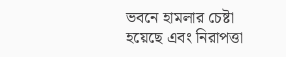ভবনে হামলার চেষ্টা হয়েছে এবং নিরাপত্তা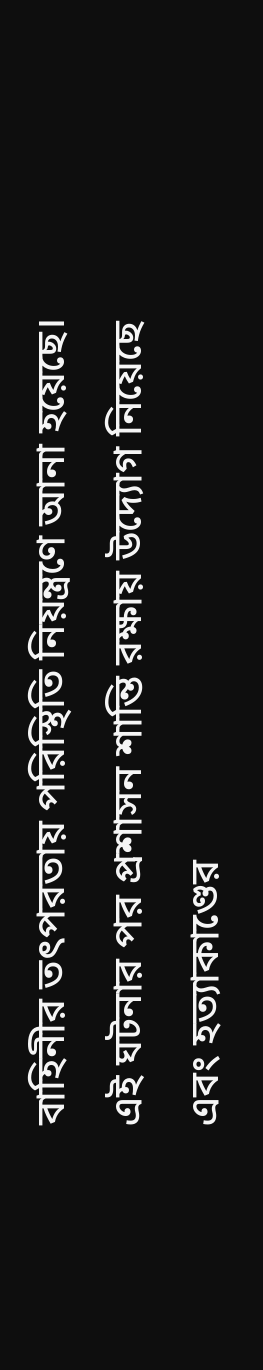বাহিনীর তৎপরতায় পরিস্থিতি নিয়ন্ত্রণে আনা হয়েছে।
এই ঘটনার পর প্রশাসন শান্তি রক্ষায় উদ্যোগ নিয়েছে এবং হত্যাকাণ্ডের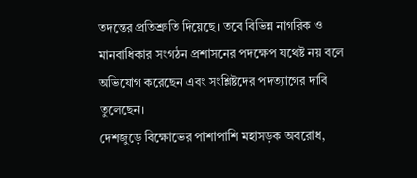তদন্তের প্রতিশ্রুতি দিয়েছে। তবে বিভিন্ন নাগরিক ও মানবাধিকার সংগঠন প্রশাসনের পদক্ষেপ যথেষ্ট নয় বলে অভিযোগ করেছেন এবং সংশ্লিষ্টদের পদত্যাগের দাবি তুলেছেন।
দেশজুড়ে বিক্ষোভের পাশাপাশি মহাসড়ক অবরোধ,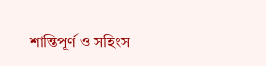শান্তিপূর্ণ ও সহিংস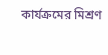কার্যক্রমের মিশ্রণ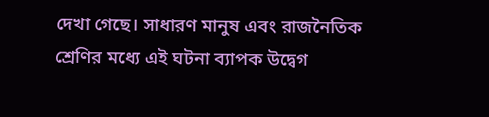দেখা গেছে। সাধারণ মানুষ এবং রাজনৈতিক শ্রেণির মধ্যে এই ঘটনা ব্যাপক উদ্বেগ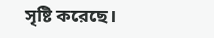সৃষ্টি করেছে।